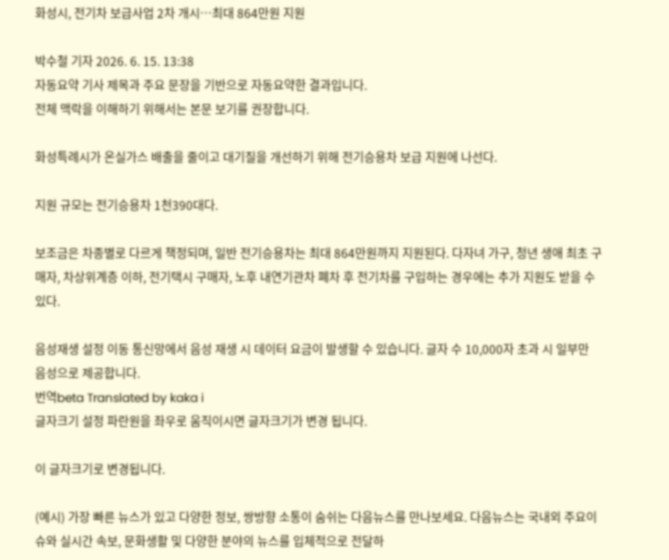화성시, 전기차 보급사업 2차 개시…최대 864만원 지원

박수철 기자 2026. 6. 15. 13:38
자동요약 기사 제목과 주요 문장을 기반으로 자동요약한 결과입니다.
전체 맥락을 이해하기 위해서는 본문 보기를 권장합니다.

화성특례시가 온실가스 배출을 줄이고 대기질을 개선하기 위해 전기승용차 보급 지원에 나선다.

지원 규모는 전기승용차 1천390대다.

보조금은 차종별로 다르게 책정되며, 일반 전기승용차는 최대 864만원까지 지원된다. 다자녀 가구, 청년 생애 최초 구매자, 차상위계층 이하, 전기택시 구매자, 노후 내연기관차 폐차 후 전기차를 구입하는 경우에는 추가 지원도 받을 수 있다.

음성재생 설정 이동 통신망에서 음성 재생 시 데이터 요금이 발생할 수 있습니다. 글자 수 10,000자 초과 시 일부만 음성으로 제공합니다.
번역beta Translated by kaka i
글자크기 설정 파란원을 좌우로 움직이시면 글자크기가 변경 됩니다.

이 글자크기로 변경됩니다.

(예시) 가장 빠른 뉴스가 있고 다양한 정보, 쌍방향 소통이 숨쉬는 다음뉴스를 만나보세요. 다음뉴스는 국내외 주요이슈와 실시간 속보, 문화생활 및 다양한 분야의 뉴스를 입체적으로 전달하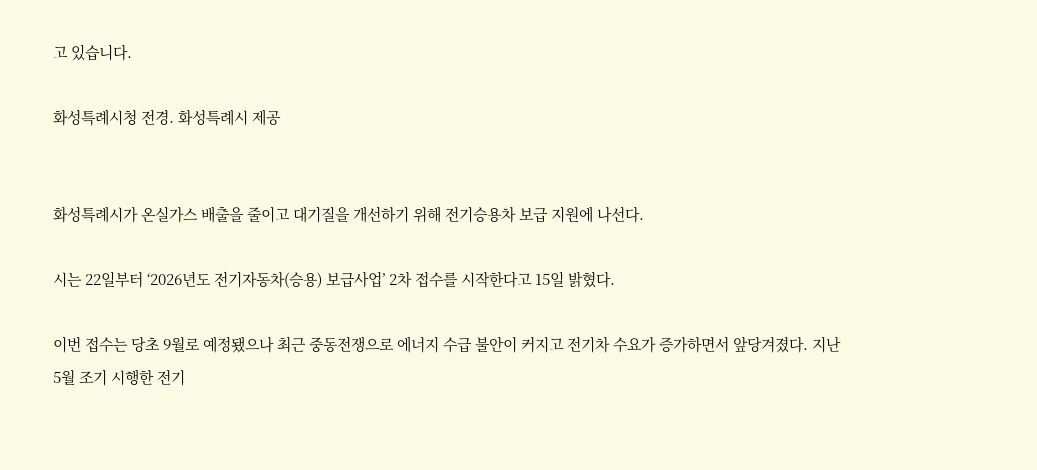고 있습니다.

화성특례시청 전경. 화성특례시 제공


화성특례시가 온실가스 배출을 줄이고 대기질을 개선하기 위해 전기승용차 보급 지원에 나선다.

시는 22일부터 ‘2026년도 전기자동차(승용) 보급사업’ 2차 접수를 시작한다고 15일 밝혔다.

이번 접수는 당초 9월로 예정됐으나 최근 중동전쟁으로 에너지 수급 불안이 커지고 전기차 수요가 증가하면서 앞당겨졌다. 지난 5월 조기 시행한 전기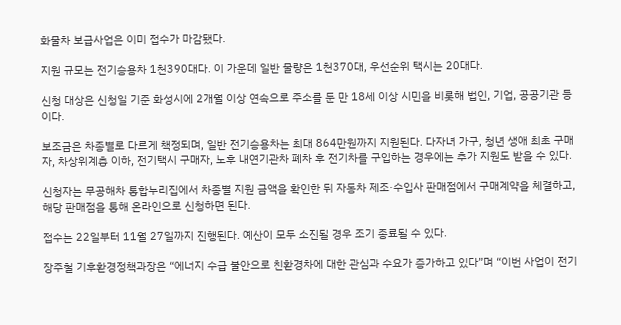화물차 보급사업은 이미 접수가 마감됐다.

지원 규모는 전기승용차 1천390대다. 이 가운데 일반 물량은 1천370대, 우선순위 택시는 20대다.

신청 대상은 신청일 기준 화성시에 2개월 이상 연속으로 주소를 둔 만 18세 이상 시민을 비롯해 법인, 기업, 공공기관 등이다.

보조금은 차종별로 다르게 책정되며, 일반 전기승용차는 최대 864만원까지 지원된다. 다자녀 가구, 청년 생애 최초 구매자, 차상위계층 이하, 전기택시 구매자, 노후 내연기관차 폐차 후 전기차를 구입하는 경우에는 추가 지원도 받을 수 있다.

신청자는 무공해차 통합누리집에서 차종별 지원 금액을 확인한 뒤 자동차 제조·수입사 판매점에서 구매계약을 체결하고, 해당 판매점을 통해 온라인으로 신청하면 된다.

접수는 22일부터 11월 27일까지 진행된다. 예산이 모두 소진될 경우 조기 종료될 수 있다.

장주철 기후환경정책과장은 “에너지 수급 불안으로 친환경차에 대한 관심과 수요가 증가하고 있다”며 “이번 사업이 전기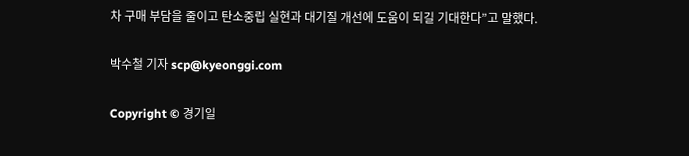차 구매 부담을 줄이고 탄소중립 실현과 대기질 개선에 도움이 되길 기대한다”고 말했다.

박수철 기자 scp@kyeonggi.com

Copyright © 경기일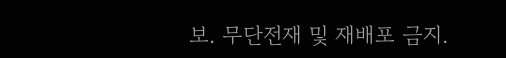보. 무단전재 및 재배포 금지.